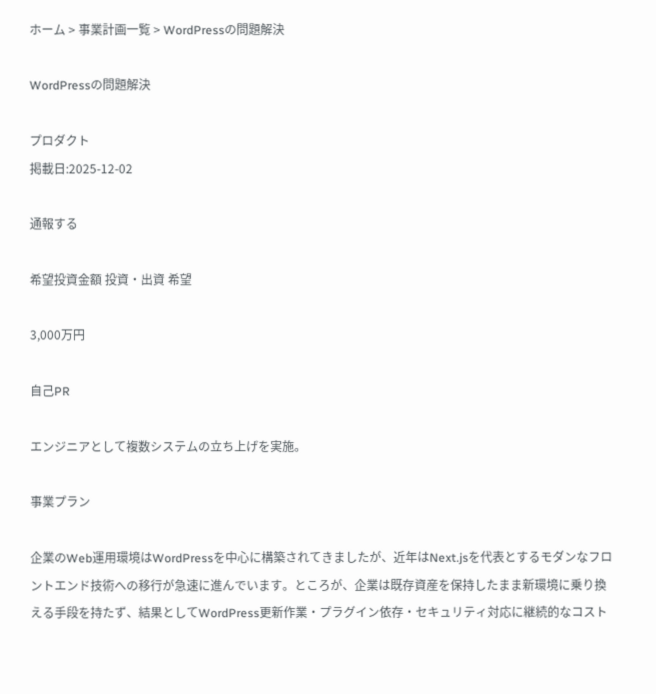ホーム > 事業計画一覧 > WordPressの問題解決

WordPressの問題解決

プロダクト
掲載日:2025-12-02

通報する

希望投資金額 投資・出資 希望

3,000万円

自己PR

エンジニアとして複数システムの立ち上げを実施。

事業プラン

企業のWeb運用環境はWordPressを中心に構築されてきましたが、近年はNext.jsを代表とするモダンなフロントエンド技術への移行が急速に進んでいます。ところが、企業は既存資産を保持したまま新環境に乗り換える手段を持たず、結果としてWordPress更新作業・プラグイン依存・セキュリティ対応に継続的なコスト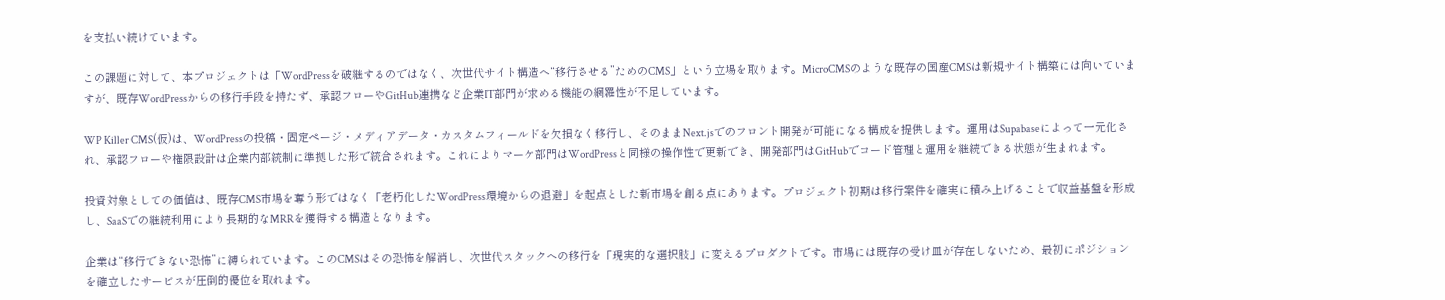を支払い続けています。

この課題に対して、本プロジェクトは「WordPressを破継するのではなく、次世代サイト構造へ“移行させる”ためのCMS」という立場を取ります。MicroCMSのような既存の国産CMSは新規サイト構築には向いていますが、既存WordPressからの移行手段を持たず、承認フローやGitHub連携など企業IT部門が求める機能の網羅性が不足しています。

WP Killer CMS(仮)は、WordPressの投稿・固定ページ・メディアデータ・カスタムフィールドを欠損なく移行し、そのままNext.jsでのフロント開発が可能になる構成を提供します。運用はSupabaseによって一元化され、承認フローや権限設計は企業内部統制に準拠した形で統合されます。これによりマーケ部門はWordPressと同様の操作性で更新でき、開発部門はGitHubでコード管理と運用を継続できる状態が生まれます。

投資対象としての価値は、既存CMS市場を奪う形ではなく「老朽化したWordPress環境からの退避」を起点とした新市場を創る点にあります。プロジェクト初期は移行案件を確実に積み上げることで収益基盤を形成し、SaaSでの継続利用により長期的なMRRを獲得する構造となります。

企業は“移行できない恐怖”に縛られています。このCMSはその恐怖を解消し、次世代スタックへの移行を「現実的な選択肢」に変えるプロダクトです。市場には既存の受け皿が存在しないため、最初にポジションを確立したサービスが圧倒的優位を取れます。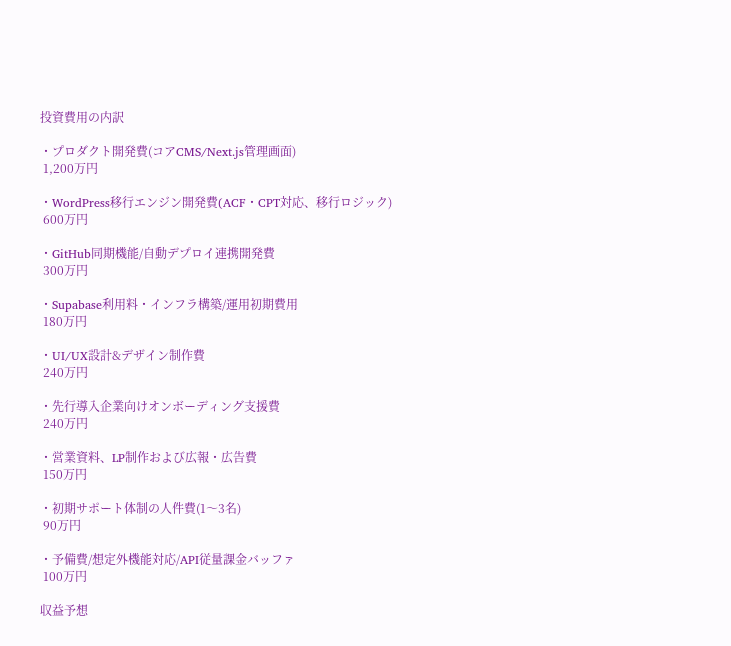投資費用の内訳

・プロダクト開発費(コアCMS/Next.js管理画面)
 1,200万円

・WordPress移行エンジン開発費(ACF・CPT対応、移行ロジック)
 600万円

・GitHub同期機能/自動デプロイ連携開発費
 300万円

・Supabase利用料・インフラ構築/運用初期費用
 180万円

・UI/UX設計&デザイン制作費
 240万円

・先行導入企業向けオンボーディング支援費
 240万円

・営業資料、LP制作および広報・広告費
 150万円

・初期サポート体制の人件費(1〜3名)
 90万円

・予備費/想定外機能対応/API従量課金バッファ
 100万円

収益予想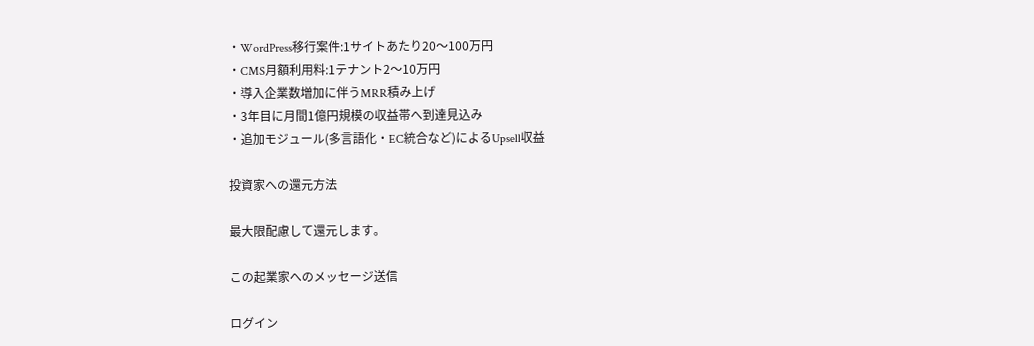・WordPress移行案件:1サイトあたり20〜100万円
・CMS月額利用料:1テナント2〜10万円
・導入企業数増加に伴うMRR積み上げ
・3年目に月間1億円規模の収益帯へ到達見込み
・追加モジュール(多言語化・EC統合など)によるUpsell収益

投資家への還元方法

最大限配慮して還元します。

この起業家へのメッセージ送信

ログイン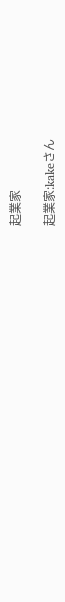起業家

起業家:kakeさん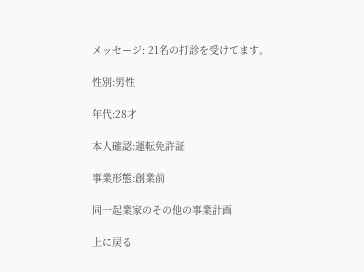メッセージ: 21名の打診を受けてます。

性別:男性

年代:28才

本人確認:運転免許証

事業形態:創業前

同一起業家のその他の事業計画

上に戻る